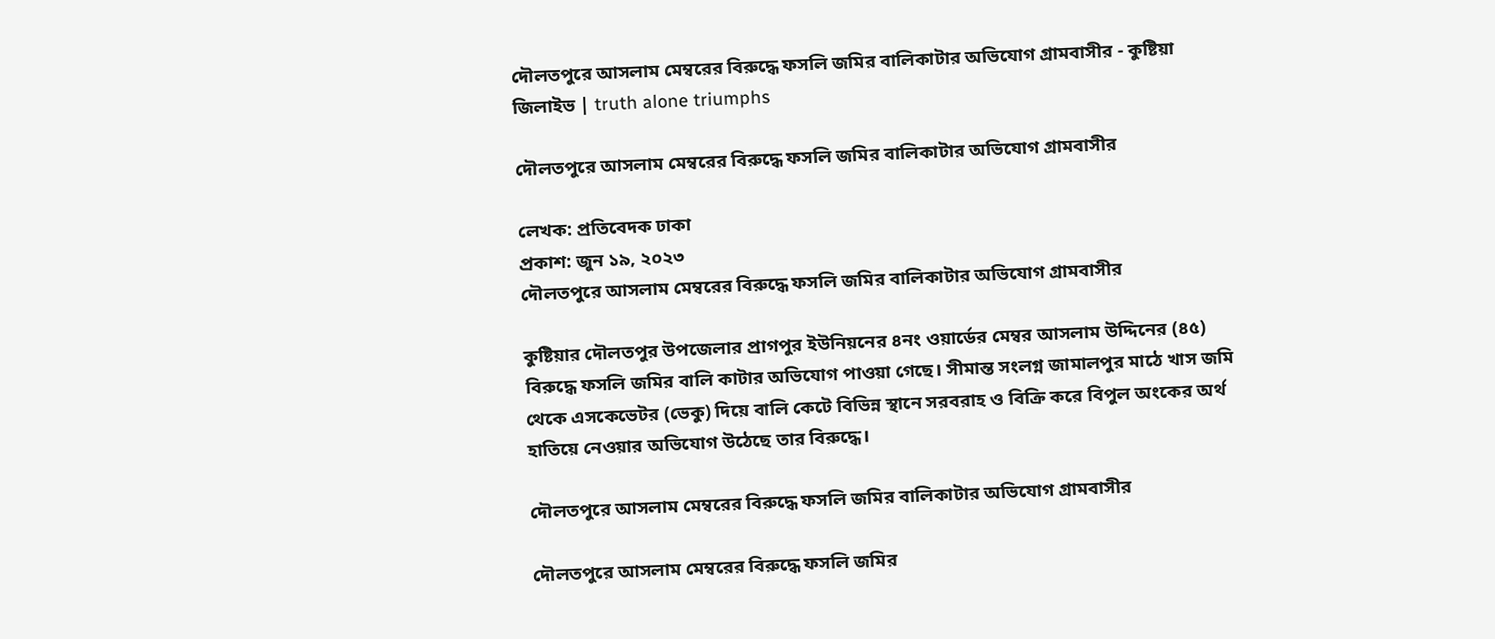দৌলতপুরে আসলাম মেম্বরের বিরুদ্ধে ফসলি জমির বালিকাটার অভিযোগ গ্রামবাসীর - কুষ্টিয়া জিলাইভ | truth alone triumphs

দৌলতপুরে আসলাম মেম্বরের বিরুদ্ধে ফসলি জমির বালিকাটার অভিযোগ গ্রামবাসীর

লেখক: প্রতিবেদক ঢাকা
প্রকাশ: জুন ১৯, ২০২৩
দৌলতপুরে আসলাম মেম্বরের বিরুদ্ধে ফসলি জমির বালিকাটার অভিযোগ গ্রামবাসীর

কুষ্টিয়ার দৌলতপুর উপজেলার প্রাগপুর ইউনিয়নের ৪নং ওয়ার্ডের মেম্বর আসলাম উদ্দিনের (৪৫) বিরুদ্ধে ফসলি জমির বালি কাটার অভিযোগ পাওয়া গেছে। সীমান্ত সংলগ্ন জামালপুর মাঠে খাস জমি থেকে এসকেভেটর (ভেকু) দিয়ে বালি কেটে বিভিন্ন স্থানে সরবরাহ ও বিক্রি করে বিপুল অংকের অর্থ হাতিয়ে নেওয়ার অভিযোগ উঠেছে তার বিরুদ্ধে।

দৌলতপুরে আসলাম মেম্বরের বিরুদ্ধে ফসলি জমির বালিকাটার অভিযোগ গ্রামবাসীর

দৌলতপুরে আসলাম মেম্বরের বিরুদ্ধে ফসলি জমির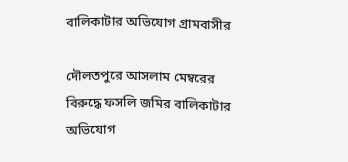বালিকাটার অভিযোগ গ্রামবাসীর

দৌলতপুরে আসলাম মেম্বরের বিরুদ্ধে ফসলি জমির বালিকাটার অভিযোগ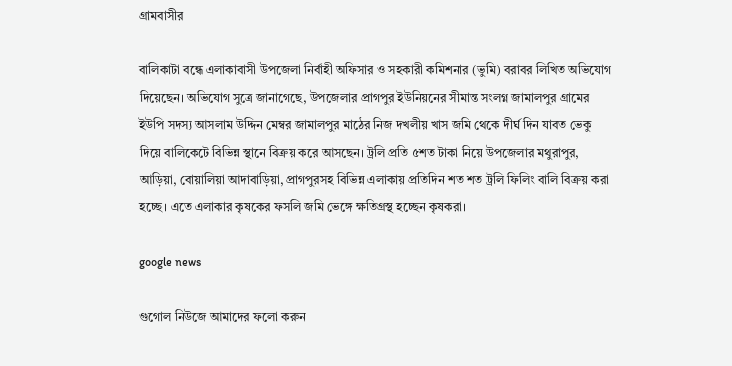গ্রামবাসীর

বালিকাটা বন্ধে এলাকাবাসী উপজেলা নির্বাহী অফিসার ও সহকারী কমিশনার (ভুমি) বরাবর লিখিত অভিযোগ দিয়েছেন। অভিযোগ সুত্রে জানাগেছে, উপজেলার প্রাগপুর ইউনিয়নের সীমান্ত সংলগ্ন জামালপুর গ্রামের ইউপি সদস্য আসলাম উদ্দিন মেম্বর জামালপুর মাঠের নিজ দখলীয় খাস জমি থেকে দীর্ঘ দিন যাবত ভেকু দিয়ে বালিকেটে বিভিন্ন স্থানে বিক্রয় করে আসছেন। ট্রলি প্রতি ৫শত টাকা নিয়ে উপজেলার মথুরাপুর, আড়িয়া, বোয়ালিয়া আদাবাড়িয়া, প্রাগপুরসহ বিভিন্ন এলাকায় প্রতিদিন শত শত ট্রলি ফিলিং বালি বিক্রয় করা হচ্ছে। এতে এলাকার কৃষকের ফসলি জমি ভেঙ্গে ক্ষতিগ্রস্থ হচ্ছেন কৃষকরা।

google news

গুগোল নিউজে আমাদের ফলো করুন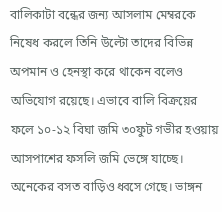বালিকাটা বন্ধের জন্য আসলাম মেম্বরকে নিষেধ করলে তিনি উল্টো তাদের বিভিন্ন অপমান ও হেনস্থা করে থাকেন বলেও অভিযোগ রয়েছে। এভাবে বালি বিক্রয়ের ফলে ১০-১২ বিঘা জমি ৩০ফুট গভীর হওয়ায় আসপাশের ফসলি জমি ভেঙ্গে যাচ্ছে। অনেকের বসত বাড়িও ধ্বসে গেছে। ভাঙ্গন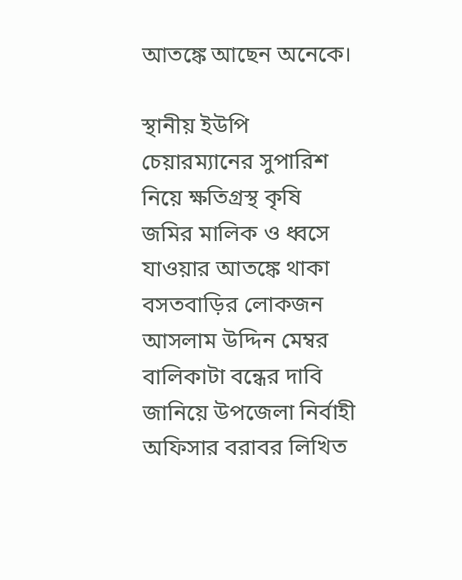আতঙ্কে আছেন অনেকে।

স্থানীয় ইউপি চেয়ারম্যানের সুপারিশ নিয়ে ক্ষতিগ্রস্থ কৃষি জমির মালিক ও ধ্বসে যাওয়ার আতঙ্কে থাকা বসতবাড়ির লোকজন আসলাম উদ্দিন মেম্বর বালিকাটা বন্ধের দাবি জানিয়ে উপজেলা নির্বাহী অফিসার বরাবর লিখিত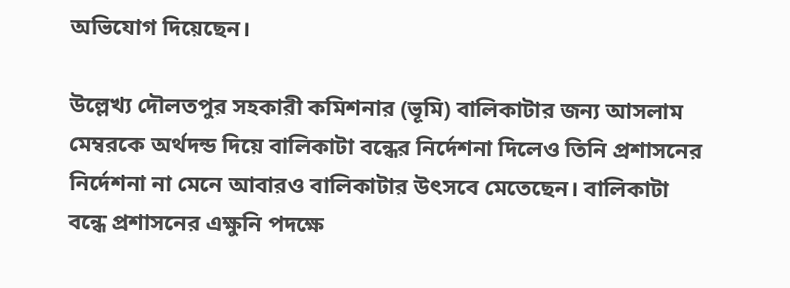অভিযোগ দিয়েছেন।

উল্লেখ্য দৌলতপুর সহকারী কমিশনার (ভূমি) বালিকাটার জন্য আসলাম মেম্বরকে অর্থদন্ড দিয়ে বালিকাটা বন্ধের নির্দেশনা দিলেও তিনি প্রশাসনের নির্দেশনা না মেনে আবারও বালিকাটার উৎসবে মেতেছেন। বালিকাটা বন্ধে প্রশাসনের এক্ষুনি পদক্ষে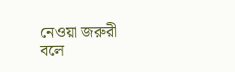নেওয়া জরুরী বলে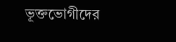ভূক্তভোগীদের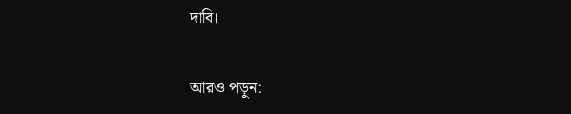দাবি।

আরও পড়ুন: